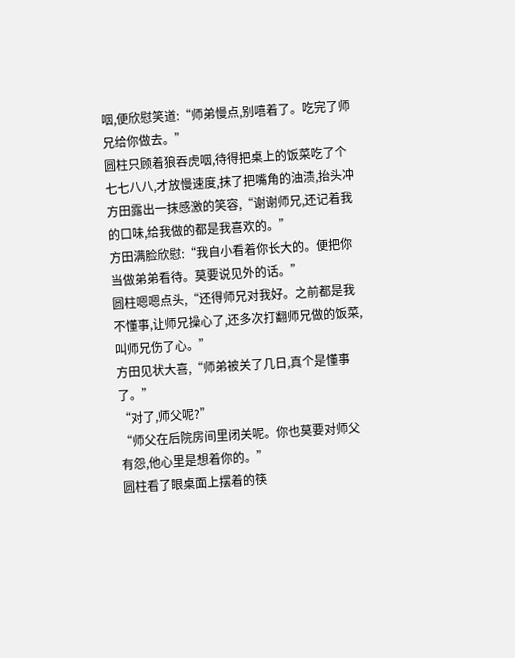咽,便欣慰笑道:“师弟慢点,别嘻着了。吃完了师兄给你做去。”
圆柱只顾着狼吞虎咽,待得把桌上的饭菜吃了个七七八八,才放慢速度,抹了把嘴角的油渍,抬头冲方田露出一抹感激的笑容,“谢谢师兄,还记着我的口味,给我做的都是我喜欢的。”
方田满脸欣慰:“我自小看着你长大的。便把你当做弟弟看待。莫要说见外的话。”
圆柱嗯嗯点头,“还得师兄对我好。之前都是我不懂事,让师兄操心了,还多次打翻师兄做的饭菜,叫师兄伤了心。”
方田见状大喜,“师弟被关了几日,真个是懂事了。”
“对了,师父呢?”
“师父在后院房间里闭关呢。你也莫要对师父有怨,他心里是想着你的。”
圆柱看了眼桌面上摆着的筷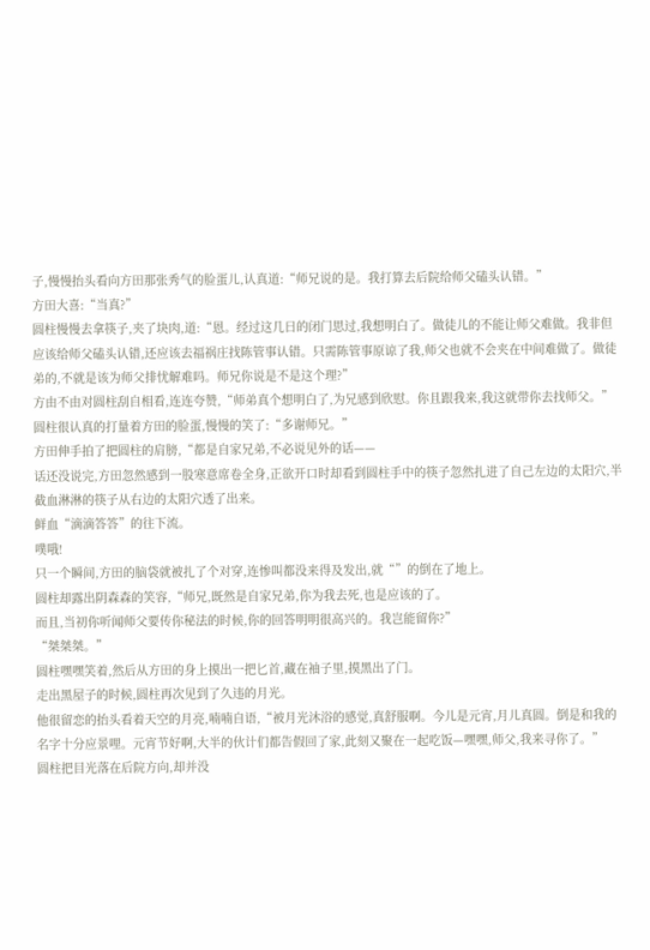子,慢慢抬头看向方田那张秀气的脸蛋儿,认真道:“师兄说的是。我打算去后院给师父磕头认错。”
方田大喜:“当真?”
圆柱慢慢去拿筷子,夹了块肉,道:“恩。经过这几日的闭门思过,我想明白了。做徒儿的不能让师父难做。我非但应该给师父磕头认错,还应该去福祸庄找陈管事认错。只需陈管事原谅了我,师父也就不会夹在中间难做了。做徒弟的,不就是该为师父排忧解难吗。师兄你说是不是这个理?”
方由不由对圆柱刮自相看,连连夸赞,“师弟真个想明白了,为兄感到欣慰。你且跟我来,我这就带你去找师父。”
圆柱很认真的打量着方田的脸蛋,慢慢的笑了:“多谢师兄。”
方田伸手拍了把圆柱的肩膀,“都是自家兄弟,不必说见外的话——
话还没说完,方田忽然感到一股寒意席卷全身,正欲开口时却看到圆柱手中的筷子忽然扎进了自己左边的太阳穴,半截血淋淋的筷子从右边的太阳穴透了出来。
鲜血“滴滴答答”的往下流。
噗哦!
只一个瞬间,方田的脑袋就被扎了个对穿,连惨叫都没来得及发出,就“”的倒在了地上。
圆柱却露出阴森森的笑容,“师兄,既然是自家兄弟,你为我去死,也是应该的了。
而且,当初你听闻师父要传你秘法的时候,你的回答明明很高兴的。我岂能留你?”
“桀桀桀。”
圆柱嘿嘿笑着,然后从方田的身上摸出一把匕首,藏在袖子里,摸黑出了门。
走出黑屋子的时候,圆柱再次见到了久违的月光。
他很留恋的抬头看着天空的月亮,喃喃自语,“被月光沐浴的感觉,真舒服啊。今儿是元宵,月儿真圆。倒是和我的名字十分应景哩。元宵节好啊,大半的伙计们都告假回了家,此刻又聚在一起吃饭—嘿嘿,师父,我来寻你了。”
圆柱把目光落在后院方向,却并没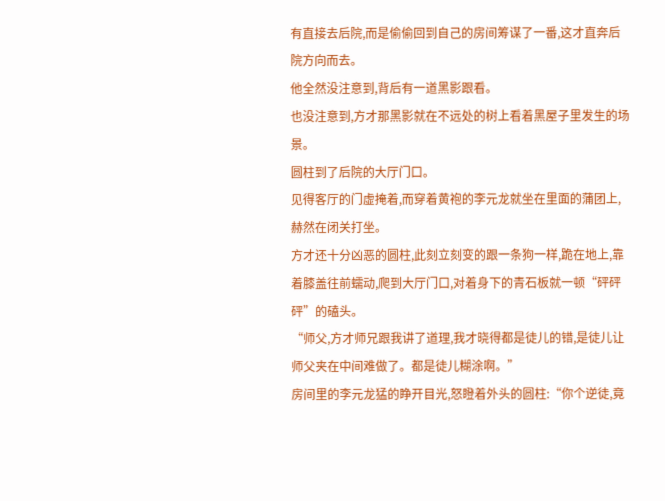有直接去后院,而是偷偷回到自己的房间筹谋了一番,这才直奔后院方向而去。
他全然没注意到,背后有一道黑影跟看。
也没注意到,方才那黑影就在不远处的树上看着黑屋子里发生的场景。
圆柱到了后院的大厅门口。
见得客厅的门虚掩着,而穿着黄袍的李元龙就坐在里面的蒲团上,赫然在闭关打坐。
方才还十分凶恶的圆柱,此刻立刻变的跟一条狗一样,跪在地上,靠着膝盖往前蠕动,爬到大厅门口,对着身下的青石板就一顿“砰砰砰”的磕头。
“师父,方才师兄跟我讲了道理,我才晓得都是徒儿的错,是徒儿让师父夹在中间难做了。都是徒儿糊涂啊。”
房间里的李元龙猛的睁开目光,怒瞪着外头的圆柱:“你个逆徒,竟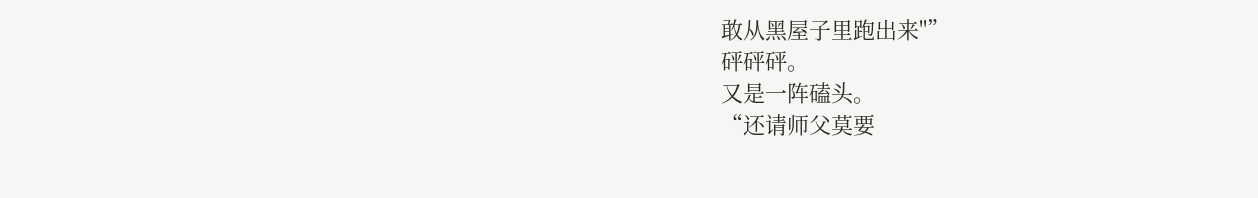敢从黑屋子里跑出来"”
砰砰砰。
又是一阵磕头。
“还请师父莫要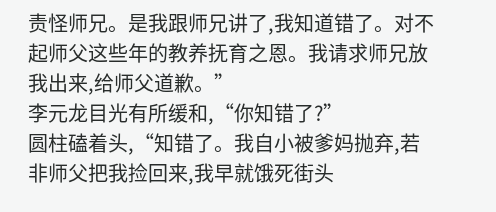责怪师兄。是我跟师兄讲了,我知道错了。对不起师父这些年的教养抚育之恩。我请求师兄放我出来,给师父道歉。”
李元龙目光有所缓和,“你知错了?”
圆柱磕着头,“知错了。我自小被爹妈抛弃,若非师父把我捡回来,我早就饿死街头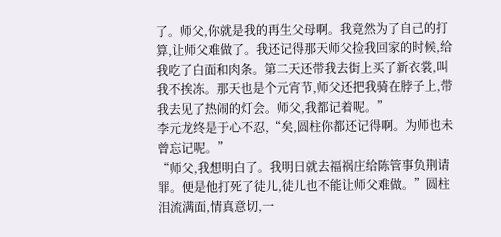了。师父,你就是我的再生父母啊。我竟然为了自己的打算,让师父难做了。我还记得那天师父捡我回家的时候,给我吃了白面和肉条。第二天还带我去街上买了新衣裳,叫我不挨冻。那天也是个元宵节,师父还把我骑在脖子上,带我去见了热闹的灯会。师父,我都记着呢。”
李元龙终是于心不忍,“矣,圆柱你都还记得啊。为师也未曾忘记呢。”
“师父,我想明白了。我明日就去福祸庄给陈管事负荆请罪。便是他打死了徒儿,徒儿也不能让师父难做。”圆柱泪流满面,情真意切,一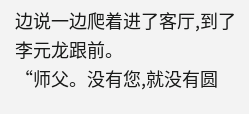边说一边爬着进了客厅,到了李元龙跟前。
“师父。没有您,就没有圆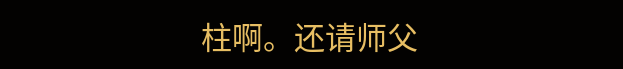柱啊。还请师父